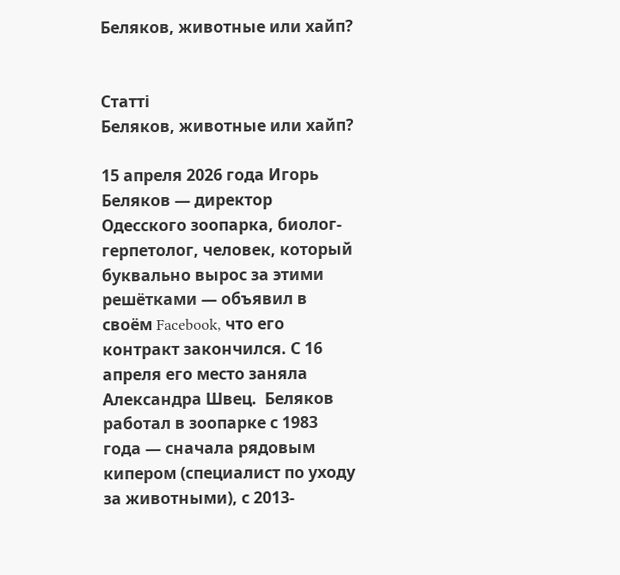Беляков, животные или хайп?


Статті
Беляков, животные или хайп?

15 апреля 2026 года Игорь Беляков — директор Одесского зоопарка, биолог-герпетолог, человек, который буквально вырос за этими решётками — объявил в своём Facebook, что его контракт закончился. С 16 апреля его место заняла Александра Швец.  Беляков работал в зоопарке с 1983 года — сначала рядовым кипером (специалист по уходу за животными), с 2013-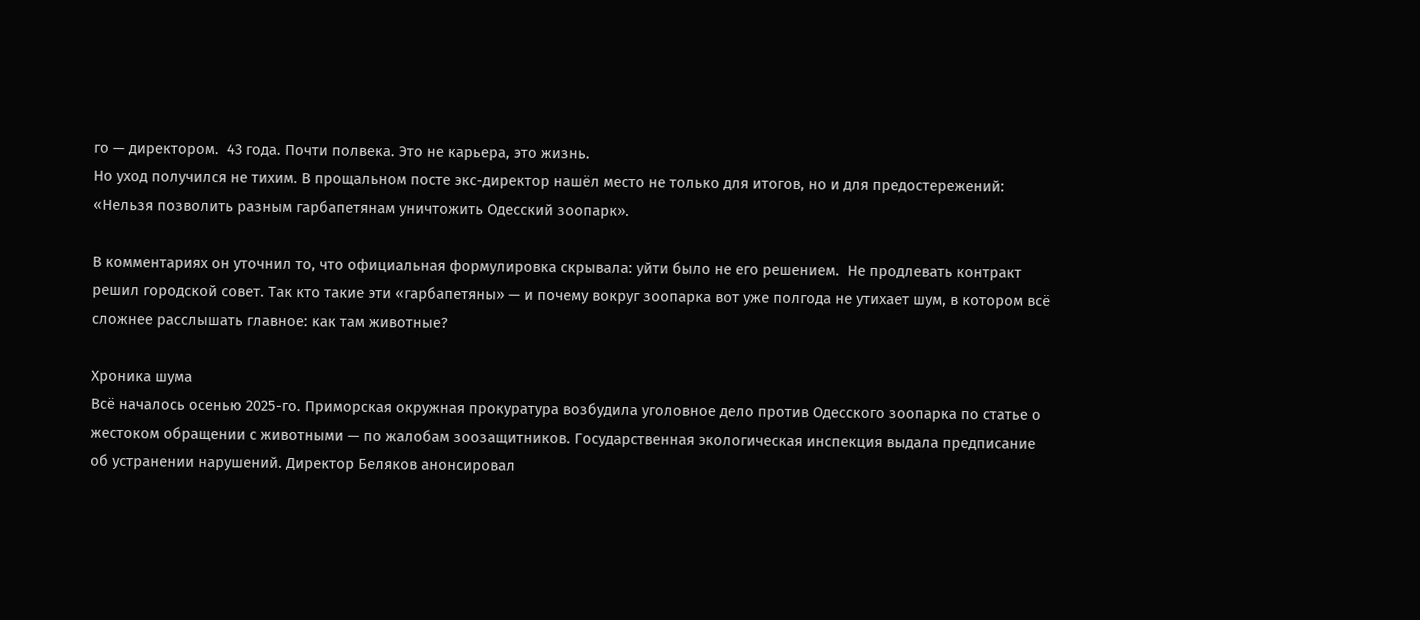го — директором.  43 года. Почти полвека. Это не карьера, это жизнь.
Но уход получился не тихим. В прощальном посте экс-директор нашёл место не только для итогов, но и для предостережений:
«Нельзя позволить разным гарбапетянам уничтожить Одесский зоопарк».

В комментариях он уточнил то, что официальная формулировка скрывала: уйти было не его решением.  Не продлевать контракт решил городской совет. Так кто такие эти «гарбапетяны» — и почему вокруг зоопарка вот уже полгода не утихает шум, в котором всё сложнее расслышать главное: как там животные?

Хроника шума
Всё началось осенью 2025-го. Приморская окружная прокуратура возбудила уголовное дело против Одесского зоопарка по статье о жестоком обращении с животными — по жалобам зоозащитников. Государственная экологическая инспекция выдала предписание об устранении нарушений. Директор Беляков анонсировал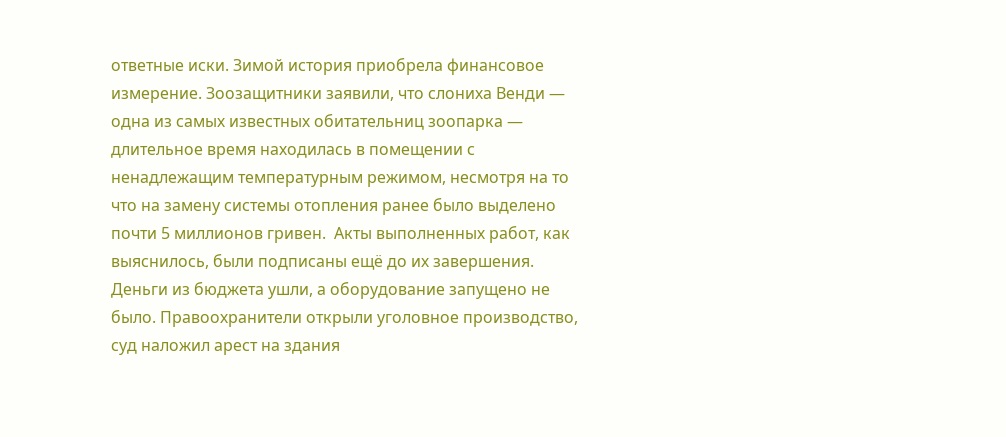ответные иски. Зимой история приобрела финансовое измерение. Зоозащитники заявили, что слониха Венди — одна из самых известных обитательниц зоопарка — длительное время находилась в помещении с ненадлежащим температурным режимом, несмотря на то что на замену системы отопления ранее было выделено почти 5 миллионов гривен.  Акты выполненных работ, как выяснилось, были подписаны ещё до их завершения. Деньги из бюджета ушли, а оборудование запущено не было. Правоохранители открыли уголовное производство, суд наложил арест на здания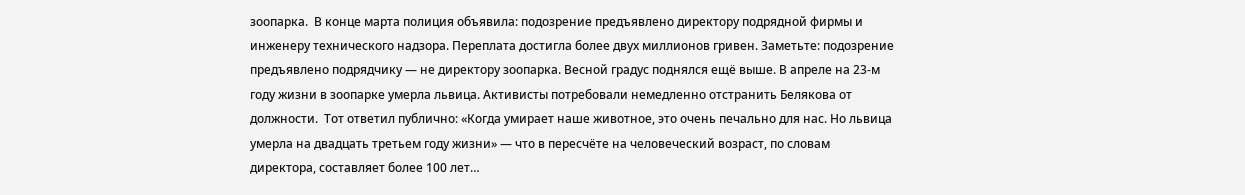зоопарка.  В конце марта полиция объявила: подозрение предъявлено директору подрядной фирмы и инженеру технического надзора. Переплата достигла более двух миллионов гривен. Заметьте: подозрение предъявлено подрядчику — не директору зоопарка. Весной градус поднялся ещё выше. В апреле на 23-м году жизни в зоопарке умерла львица. Активисты потребовали немедленно отстранить Белякова от должности.  Тот ответил публично: «Когда умирает наше животное, это очень печально для нас. Но львица умерла на двадцать третьем году жизни» — что в пересчёте на человеческий возраст, по словам директора, составляет более 100 лет…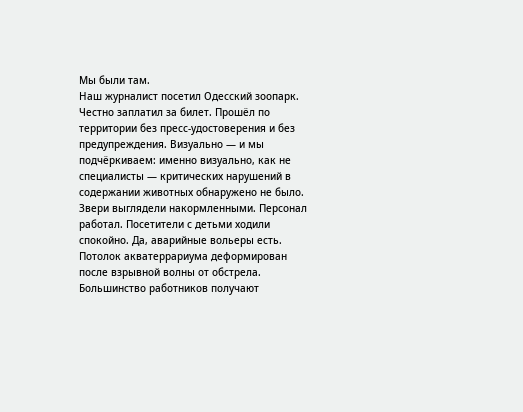Мы были там.
Наш журналист посетил Одесский зоопарк. Честно заплатил за билет. Прошёл по территории без пресс-удостоверения и без предупреждения. Визуально — и мы подчёркиваем: именно визуально, как не специалисты — критических нарушений в содержании животных обнаружено не было. Звери выглядели накормленными. Персонал работал. Посетители с детьми ходили спокойно. Да, аварийные вольеры есть. Потолок акватеррариума деформирован после взрывной волны от обстрела. Большинство работников получают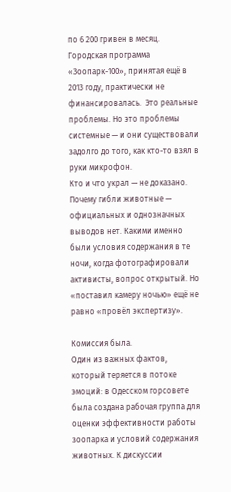по 6 200 гривен в месяц. Городская программа «Зоопарк-100», принятая ещё в 2013 году, практически не финансировалась.  Это реальные проблемы. Но это проблемы системные — и они существовали задолго до того, как кто-то взял в руки микрофон.
Кто и что украл — не доказано. Почему гибли животные — официальных и однозначных выводов нет. Какими именно были условия содержания в те ночи, когда фотографировали активисты, вопрос открытый. Но «поставил камеру ночью» ещё не равно «провёл экспертизу».

Комиссия была.
Один из важных фактов, который теряется в потоке эмоций: в Одесском горсовете была создана рабочая группа для оценки эффективности работы зоопарка и условий содержания животных. К дискуссии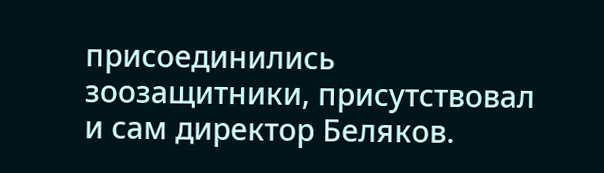присоединились зоозащитники, присутствовал и сам директор Беляков.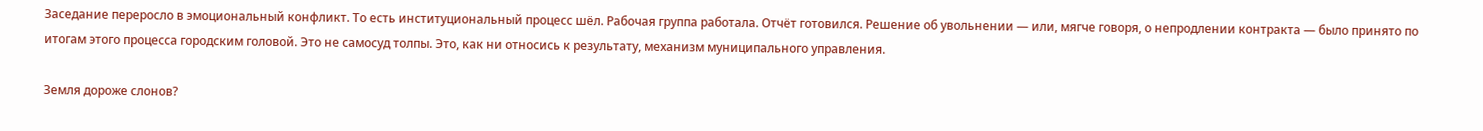Заседание переросло в эмоциональный конфликт. То есть институциональный процесс шёл. Рабочая группа работала. Отчёт готовился. Решение об увольнении — или, мягче говоря, о непродлении контракта — было принято по итогам этого процесса городским головой. Это не самосуд толпы. Это, как ни относись к результату, механизм муниципального управления.

Земля дороже слонов?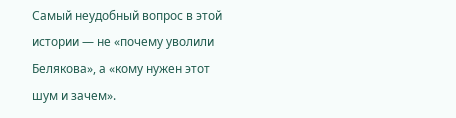Самый неудобный вопрос в этой истории — не «почему уволили Белякова», а «кому нужен этот шум и зачем».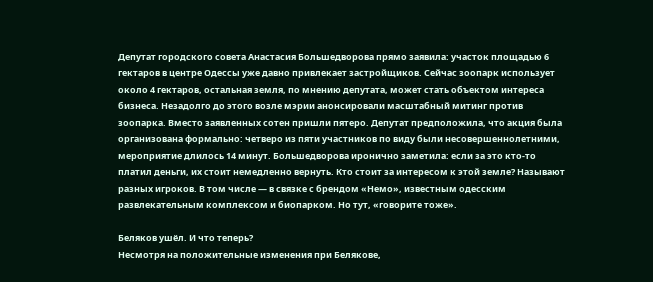Депутат городского совета Анастасия Большедворова прямо заявила: участок площадью 6 гектаров в центре Одессы уже давно привлекает застройщиков. Сейчас зоопарк использует около 4 гектаров, остальная земля, по мнению депутата, может стать объектом интереса бизнеса. Незадолго до этого возле мэрии анонсировали масштабный митинг против зоопарка. Вместо заявленных сотен пришли пятеро. Депутат предположила, что акция была организована формально: четверо из пяти участников по виду были несовершеннолетними, мероприятие длилось 14 минут. Большедворова иронично заметила: если за это кто-то платил деньги, их стоит немедленно вернуть. Кто стоит за интересом к этой земле? Называют разных игроков. В том числе — в связке с брендом «Немо», известным одесским развлекательным комплексом и биопарком. Но тут, «говорите тоже».

Беляков ушёл. И что теперь?
Несмотря на положительные изменения при Белякове,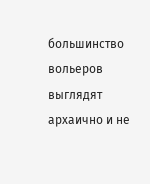большинство вольеров выглядят архаично и не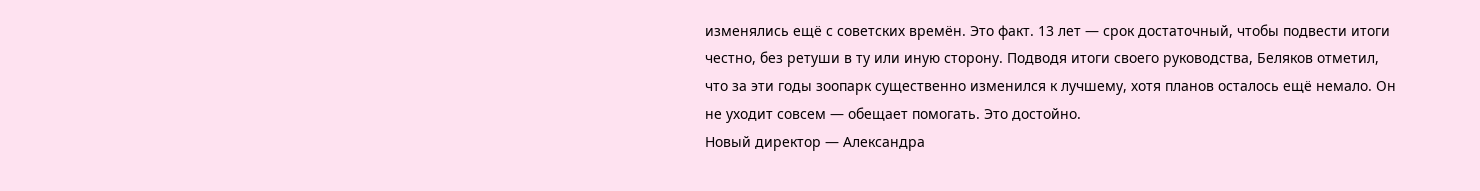изменялись ещё с советских времён. Это факт. 13 лет — срок достаточный, чтобы подвести итоги честно, без ретуши в ту или иную сторону. Подводя итоги своего руководства, Беляков отметил, что за эти годы зоопарк существенно изменился к лучшему, хотя планов осталось ещё немало. Он не уходит совсем — обещает помогать. Это достойно.
Новый директор — Александра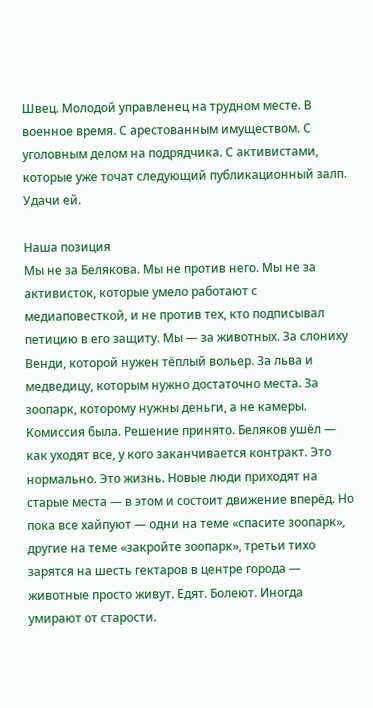Швец. Молодой управленец на трудном месте. В военное время. С арестованным имуществом. С уголовным делом на подрядчика. С активистами, которые уже точат следующий публикационный залп. Удачи ей.

Наша позиция
Мы не за Белякова. Мы не против него. Мы не за активисток, которые умело работают с медиаповесткой, и не против тех, кто подписывал петицию в его защиту. Мы — за животных. За слониху Венди, которой нужен тёплый вольер. За льва и медведицу, которым нужно достаточно места. За зоопарк, которому нужны деньги, а не камеры.
Комиссия была. Решение принято. Беляков ушёл — как уходят все, у кого заканчивается контракт. Это нормально. Это жизнь. Новые люди приходят на старые места — в этом и состоит движение вперёд. Но пока все хайпуют — одни на теме «спасите зоопарк», другие на теме «закройте зоопарк», третьи тихо зарятся на шесть гектаров в центре города — животные просто живут. Едят. Болеют. Иногда умирают от старости.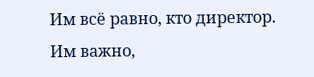Им всё равно, кто директор. Им важно,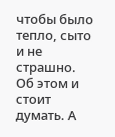чтобы было тепло, сыто и не страшно.
Об этом и стоит думать. А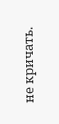не кричать.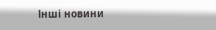Інші новини